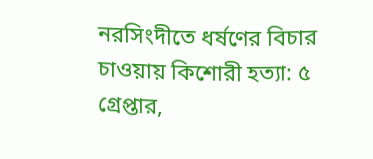নরসিংদীতে ধর্ষণের বিচার চাওয়ায় কিশোরী হত্যা: ৫ গ্রেপ্তার,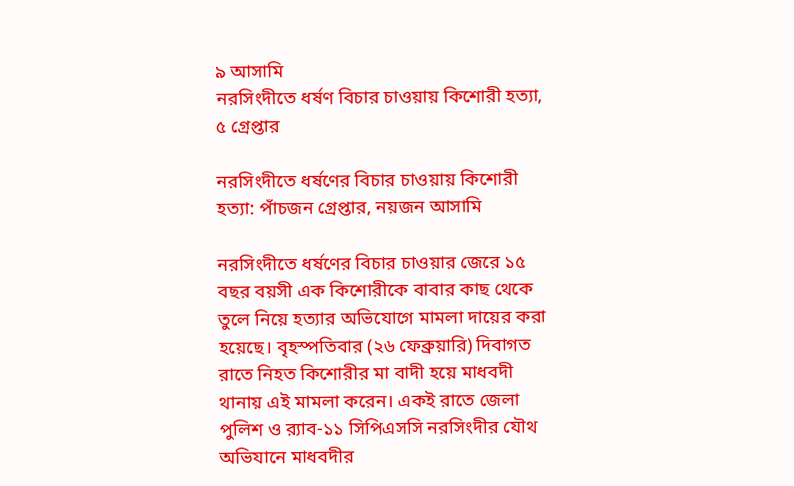৯ আসামি
নরসিংদীতে ধর্ষণ বিচার চাওয়ায় কিশোরী হত্যা, ৫ গ্রেপ্তার

নরসিংদীতে ধর্ষণের বিচার চাওয়ায় কিশোরী হত্যা: পাঁচজন গ্রেপ্তার, নয়জন আসামি

নরসিংদীতে ধর্ষণের বিচার চাওয়ার জেরে ১৫ বছর বয়সী এক কিশোরীকে বাবার কাছ থেকে তুলে নিয়ে হত্যার অভিযোগে মামলা দায়ের করা হয়েছে। বৃহস্পতিবার (২৬ ফেব্রুয়ারি) দিবাগত রাতে নিহত কিশোরীর মা বাদী হয়ে মাধবদী থানায় এই মামলা করেন। একই রাতে জেলা পুলিশ ও র‌্যাব-১১ সিপিএসসি নরসিংদীর যৌথ অভিযানে মাধবদীর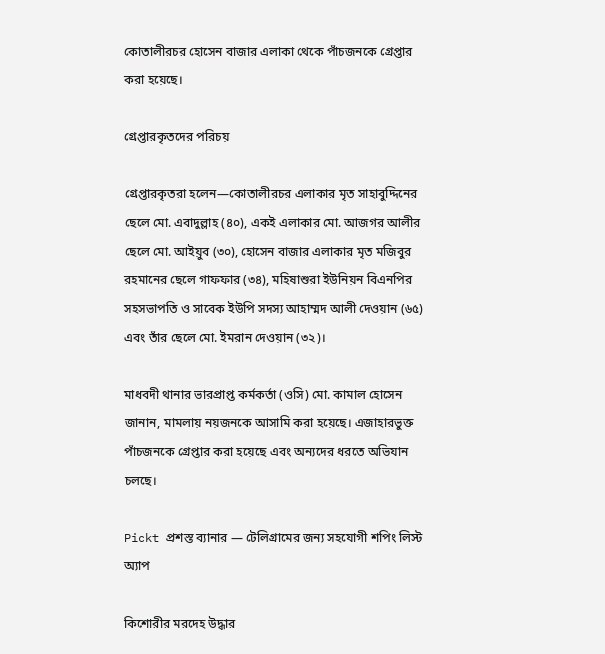কোতালীরচর হোসেন বাজার এলাকা থেকে পাঁচজনকে গ্রেপ্তার করা হয়েছে।

গ্রেপ্তারকৃতদের পরিচয়

গ্রেপ্তারকৃতরা হলেন—কোতালীরচর এলাকার মৃত সাহাবুদ্দিনের ছেলে মো. এবাদুল্লাহ (৪০), একই এলাকার মো. আজগর আলীর ছেলে মো. আইয়ুব (৩০), হোসেন বাজার এলাকার মৃত মজিবুর রহমানের ছেলে গাফফার (৩৪), মহিষাশুরা ইউনিয়ন বিএনপির সহসভাপতি ও সাবেক ইউপি সদস্য আহাম্মদ আলী দেওয়ান (৬৫) এবং তাঁর ছেলে মো. ইমরান দেওয়ান (৩২)।

মাধবদী থানার ভারপ্রাপ্ত কর্মকর্তা (ওসি) মো. কামাল হোসেন জানান, মামলায় নয়জনকে আসামি করা হয়েছে। এজাহারভুক্ত পাঁচজনকে গ্রেপ্তার করা হয়েছে এবং অন্যদের ধরতে অভিযান চলছে।

Pickt প্রশস্ত ব্যানার — টেলিগ্রামের জন্য সহযোগী শপিং লিস্ট অ্যাপ

কিশোরীর মরদেহ উদ্ধার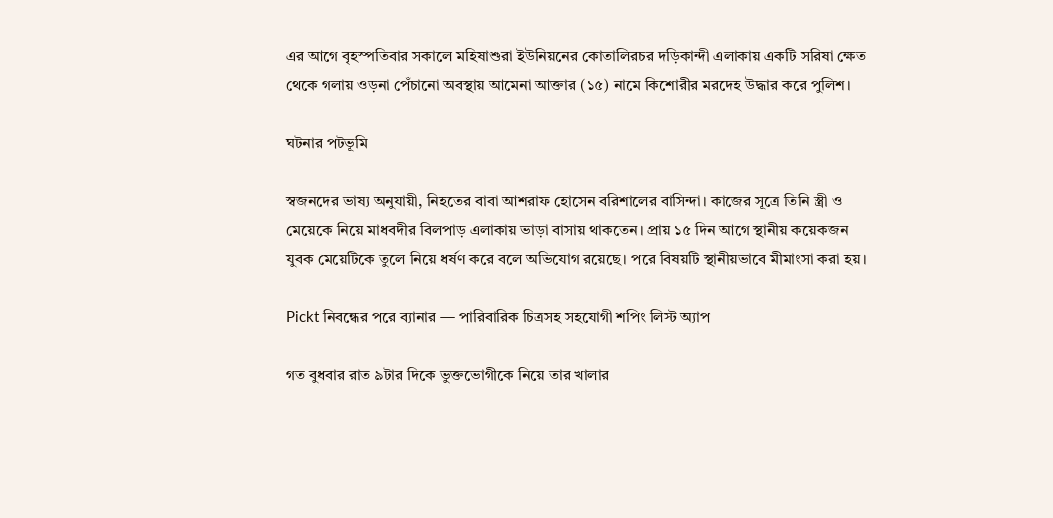এর আগে বৃহস্পতিবার সকালে মহিষাশুরা ইউনিয়নের কোতালিরচর দড়িকান্দী এলাকায় একটি সরিষা ক্ষেত থেকে গলায় ওড়না পেঁচানো অবস্থায় আমেনা আক্তার (১৫) নামে কিশোরীর মরদেহ উদ্ধার করে পুলিশ।

ঘটনার পটভূমি

স্বজনদের ভাষ্য অনুযায়ী, নিহতের বাবা আশরাফ হোসেন বরিশালের বাসিন্দা। কাজের সূত্রে তিনি স্ত্রী ও মেয়েকে নিয়ে মাধবদীর বিলপাড় এলাকায় ভাড়া বাসায় থাকতেন। প্রায় ১৫ দিন আগে স্থানীয় কয়েকজন যুবক মেয়েটিকে তুলে নিয়ে ধর্ষণ করে বলে অভিযোগ রয়েছে। পরে বিষয়টি স্থানীয়ভাবে মীমাংসা করা হয়।

Pickt নিবন্ধের পরে ব্যানার — পারিবারিক চিত্রসহ সহযোগী শপিং লিস্ট অ্যাপ

গত বুধবার রাত ৯টার দিকে ভুক্তভোগীকে নিয়ে তার খালার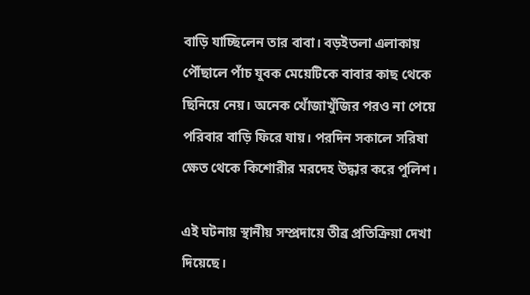বাড়ি যাচ্ছিলেন তার বাবা। বড়ইতলা এলাকায় পৌঁছালে পাঁচ যুবক মেয়েটিকে বাবার কাছ থেকে ছিনিয়ে নেয়। অনেক খোঁজাখুঁজির পরও না পেয়ে পরিবার বাড়ি ফিরে যায়। পরদিন সকালে সরিষা ক্ষেত থেকে কিশোরীর মরদেহ উদ্ধার করে পুলিশ।

এই ঘটনায় স্থানীয় সম্প্রদায়ে তীব্র প্রতিক্রিয়া দেখা দিয়েছে।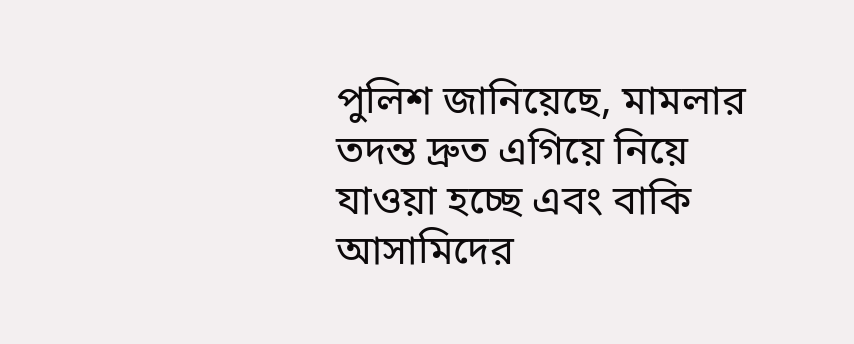পুলিশ জানিয়েছে, মামলার তদন্ত দ্রুত এগিয়ে নিয়ে যাওয়া হচ্ছে এবং বাকি আসামিদের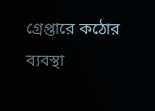গ্রেপ্তারে কঠোর ব্যবস্থা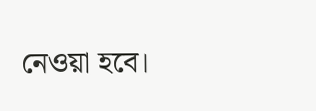নেওয়া হবে।